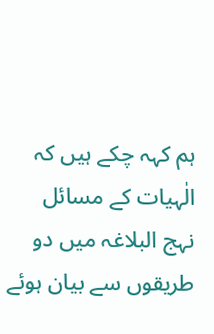ہم کہہ چکے ہیں کہ الٰہیات کے مسائل نہج البلاغہ میں دو طریقوں سے بیان ہوئے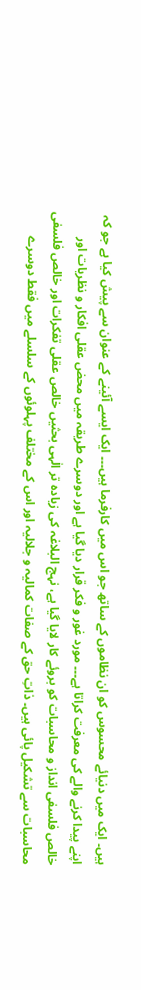ہیں۔ ایک میں دنیائے محسوس کو ان نظاموں کے ساتھ جو اس میں کارفرما ہیں۔۔۔ ایک ایسے آئینے کے عنوان سے پیش کیا ہے جو کہ اپنے پیدا کرنے والے کی معرفت کراتا ہے۔۔۔ مورد غور و فکر قرار دیا گیا ہے اور دوسرے طریقہ میں محض عقلی افکار و نظریات اور خالص فلسفی انداز و محاسبات کو بروئے کار لایا گیا ہے، نہج البلاغہ کی زیادہ تر الٰہی بحثیں خالص عقلی تفکرات اور خالص فلسفی محاسبات سے تشکیل پائی ہیں۔ ذاتِ حق کے صفات کمالیہ و جلالیہ اور اس کے مختلف پہلوئوں کے سلسلے میں فقط دوسرے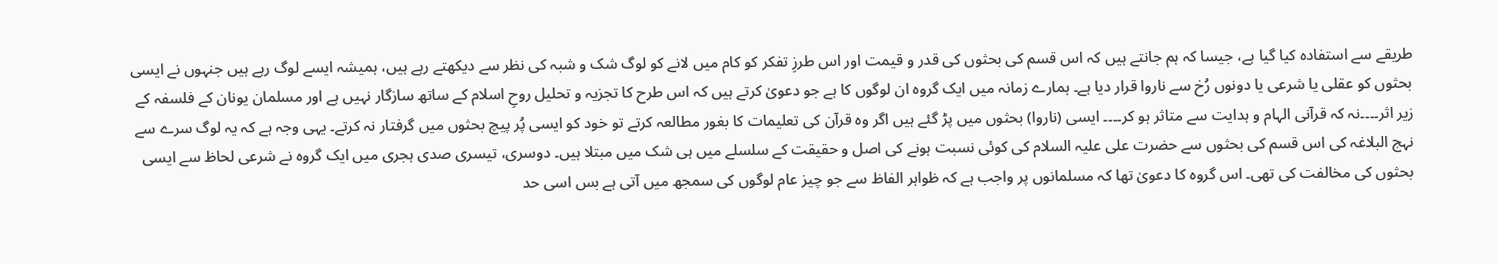طریقے سے استفادہ کیا گیا ہے، جیسا کہ ہم جانتے ہیں کہ اس قسم کی بحثوں کی قدر و قیمت اور اس طرزِ تفکر کو کام میں لانے کو لوگ شک و شبہ کی نظر سے دیکھتے رہے ہیں، ہمیشہ ایسے لوگ رہے ہیں جنہوں نے ایسی بحثوں کو عقلی یا شرعی یا دونوں رُخ سے ناروا قرار دیا ہے۔ ہمارے زمانہ میں ایک گروہ ان لوگوں کا ہے جو دعویٰ کرتے ہیں کہ اس طرح کا تجزیہ و تحلیل روحِ اسلام کے ساتھ سازگار نہیں ہے اور مسلمان یونان کے فلسفہ کے زیر اثر۔۔۔۔نہ کہ قرآنی الہام و ہدایت سے متاثر ہو کر۔۔۔۔ ایسی (ناروا) بحثوں میں پڑ گئے ہیں اگر وہ قرآن کی تعلیمات کا بغور مطالعہ کرتے تو خود کو ایسی پُر پیچ بحثوں میں گرفتار نہ کرتے۔ یہی وجہ ہے کہ یہ لوگ سرے سے نہج البلاغہ کی اس قسم کی بحثوں سے حضرت علی علیہ السلام کی کوئی نسبت ہونے کی اصل و حقیقت کے سلسلے میں ہی شک میں مبتلا ہیں۔ دوسری، تیسری صدی ہجری میں ایک گروہ نے شرعی لحاظ سے ایسی بحثوں کی مخالفت کی تھی۔ اس گروہ کا دعویٰ تھا کہ مسلمانوں پر واجب ہے کہ ظواہر الفاظ سے جو چیز عام لوگوں کی سمجھ میں آتی ہے بس اسی حد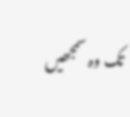تک وہ سمجھیں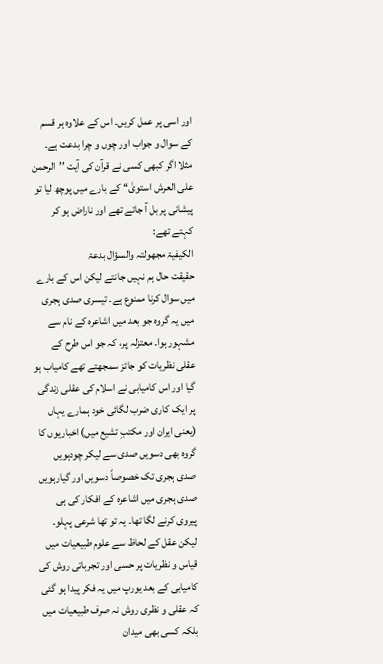اور اسی پر عمل کریں۔ اس کے علاوہ ہر قسم کے سوال و جواب اور چوں و چرا بدعت ہے۔ مثلا اگر کبھی کسی نے قرآن کی آیت ’’الرحمن علی العرش استویٰ‘‘ کے بارے میں پوچھ لیا تو پیشانی پر بل آ جاتے تھے اور ناراض ہو کر کہتے تھے:
الکیفیۃ مجھولتہ والسؤال بدعۃ
حقیقت حال ہم نہیں جانتے لیکن اس کے بارے میں سوال کرنا ممنوع ہے۔ تیسری صدی ہجری میں یہ گروہ جو بعد میں اشاعرہ کے نام سے مشہور ہوا۔ معتزلہ پر، کہ جو اس طرح کے عقلی نظریات کو جائز سمجھتے تھے کامیاب ہو گیا اور اس کامیابی نے اسلام کی عقلی زندگی پر ایک کاری ضرب لگائی خود ہمارے یہاں (یعنی ایران اور مکتبِ تشیع میں) اخباریوں کا گروہ بھی دسویں صدی سے لیکر چودہویں صدی ہجری تک خصوصاً دسویں اور گیارہویں صدی ہجری میں اشاعرہ کے افکار کی ہی پیروی کرنے لگا تھا۔ یہ تو تھا شرعی پہلو۔
لیکن عقل کے لحاظ سے علوم طبیعیات میں قیاس و نظریات پر حسی اور تجرباتی روش کی کامیابی کے بعد یورپ میں یہ فکر پیدا ہو گئی کہ عقلی و نظری روش نہ صرف طبیعیات میں بلکہ کسی بھی میدان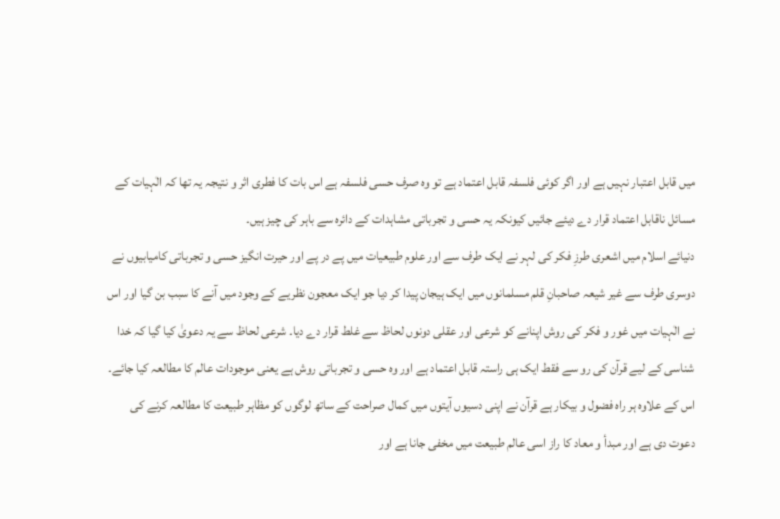میں قابل اعتبار نہیں ہے اور اگر کوئی فلسفہ قابل اعتماد ہے تو وہ صرف حسی فلسفہ ہے اس بات کا فطری اثر و نتیجہ یہ تھا کہ الٰہیات کے مسائل ناقابل اعتماد قرار دے دیئے جائیں کیونکہ یہ حسی و تجرباتی مشاہدات کے دائرہ سے باہر کی چیز ہیں۔
دنیائے اسلام میں اشعری طرزِ فکر کی لہر نے ایک طرف سے اور علوم طبیعیات میں پے در پے اور حیرت انگیز حسی و تجرباتی کامیابیوں نے دوسری طرف سے غیر شیعہ صاحبانِ قلم مسلمانوں میں ایک ہیجان پیدا کر دیا جو ایک معجون نظریے کے وجود میں آنے کا سبب بن گیا اور اس نے الٰہیات میں غور و فکر کی روش اپنانے کو شرعی اور عقلی دونوں لحاظ سے غلط قرار دے دیا۔ شرعی لحاظ سے یہ دعویٰ کیا گیا کہ خدا شناسی کے لیے قرآن کی رو سے فقط ایک ہی راستہ قابل اعتماد ہے اور وہ حسی و تجرباتی روش ہے یعنی موجودات عالم کا مطالعہ کیا جائے۔ اس کے علاوہ ہر راہ فضول و بیکار ہے قرآن نے اپنی دسیوں آیتوں میں کمال صراحت کے ساتھ لوگوں کو مظاہر طبیعت کا مطالعہ کرنے کی دعوت دی ہے اور مبدأ و معاد کا راز اسی عالم طبیعت میں مخفی جانا ہے اور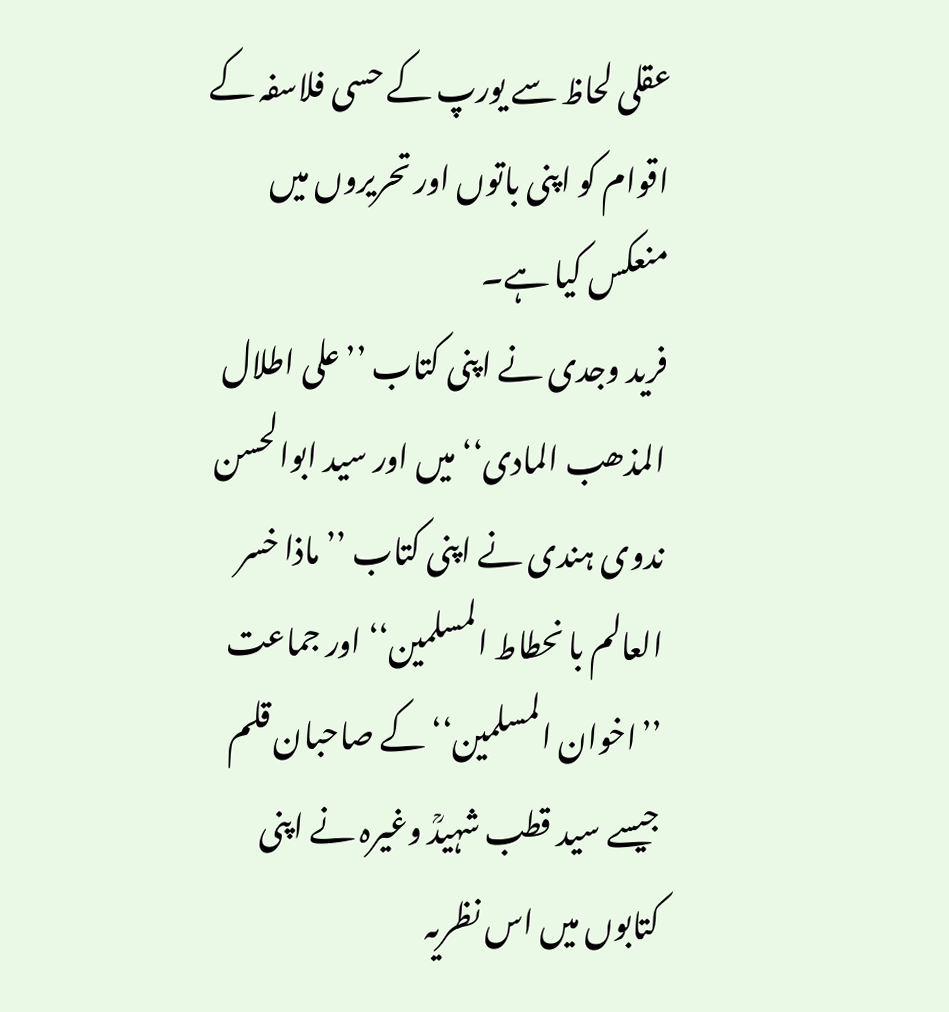عقلی لحاظ سے یورپ کے حسی فلاسفہ کے اقوام کو اپنی باتوں اور تحریروں میں منعکس کیا ہے۔
فرید وجدی نے اپنی کتاب ’’علی اطلال المذھب المادی‘‘ میں اور سید ابوالحسن ندوی ہندی نے اپنی کتاب ’’ماذا خسر العالم با نحطاط المسلمین‘‘ اور جماعت ’’اخوان المسلمین‘‘ کے صاحبان قلم جیسے سید قطب شہیدؒ وغیرہ نے اپنی کتابوں میں اس نظریہ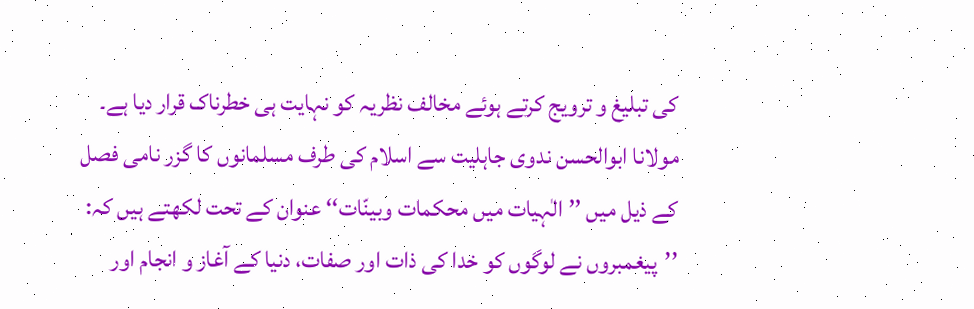کی تبلیغ و ترویج کرتے ہوئے مخالف نظریہ کو نہایت ہی خطرناک قرار دیا ہے۔
مولانا ابوالحسن ندوی جاہلیت سے اسلام کی طرف مسلمانوں کا گزر نامی فصل کے ذیل میں ’’الٰہیات میں محکمات وبینّات‘‘ عنوان کے تحت لکھتے ہیں کہ:
’’پیغمبروں نے لوگوں کو خدا کی ذات اور صفات، دنیا کے آغاز و انجام اور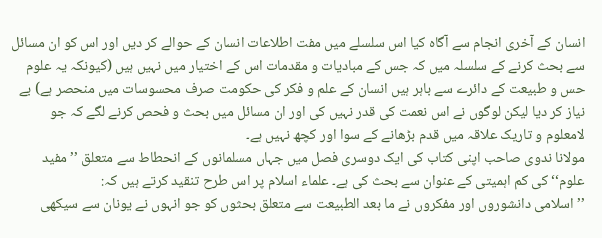انسان کے آخری انجام سے آگاہ کیا اس سلسلے میں مفت اطلاعات انسان کے حوالے کر دیں اور اس کو ان مسائل سے بحث کرنے کے سلسلہ میں کہ جس کے مبادیات و مقدمات اس کے اختیار میں نہیں ہیں (کیونکہ یہ علوم حس و طبیعت کے دائرے سے باہر ہیں انسان کے علم و فکر کی حکومت صرف محسوسات میں منحصر ہے) بے نیاز کر دیا لیکن لوگوں نے اس نعمت کی قدر نہیں کی اور ان مسائل میں بحث و فحص کرنے لگے کہ جو لامعلوم و تاریک علاقہ میں قدم بڑھانے کے سوا اور کچھ نہیں ہے۔
مولانا ندوی صاحب اپنی کتاب کی ایک دوسری فصل میں جہاں مسلمانوں کے انحطاط سے متعلق ’’مفید علوم‘‘ کی کم اہمیتی کے عنوان سے بحث کی ہے۔ علماء اسلام پر اس طرح تنقید کرتے ہیں کہ:
’’اسلامی دانشوروں اور مفکروں نے ما بعد الطبیعت سے متعلق بحثوں کو جو انہوں نے یونان سے سیکھی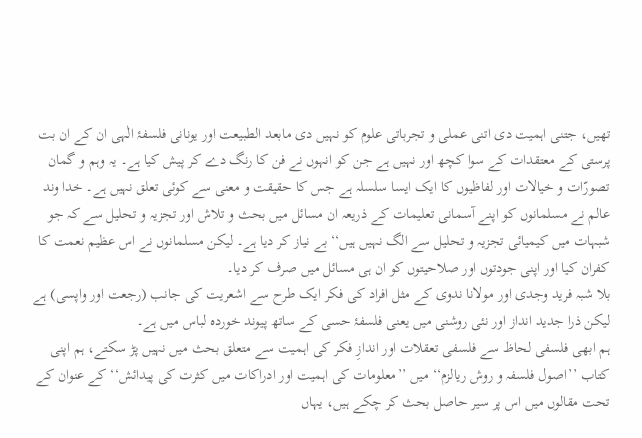تھیں، جتنی اہمیت دی اتنی عملی و تجرباتی علوم کو نہیں دی مابعد الطبیعت اور یونانی فلسفۂ الٰہی ان کے ان بت پرستی کے معتقدات کے سوا کچھ اور نہیں ہے جن کو انہوں نے فن کا رنگ دے کر پیش کیا ہے۔ یہ وہم و گمان تصورّات و خیالات اور لفاظیوں کا ایک ایسا سلسلہ ہے جس کا حقیقت و معنی سے کوئی تعلق نہیں ہے۔ خدا وند عالم نے مسلمانوں کو اپنے آسمانی تعلیمات کے ذریعہ ان مسائل میں بحث و تلاش اور تجزیہ و تحلیل سے کہ جو شبہات میں کیمیائی تجزیہ و تحلیل سے الگ نہیں ہیں‘‘ بے نیاز کر دیا ہے۔ لیکن مسلمانوں نے اس عظیم نعمت کا کفران کیا اور اپنی جودتوں اور صلاحیتوں کو ان ہی مسائل میں صرف کر دیا۔
بلا شبہ فرید وجدی اور مولانا ندوی کے مثل افراد کی فکر ایک طرح سے اشعریت کی جانب (رجعت اور واپسی) ہے لیکن ذرا جدید انداز اور نئی روشنی میں یعنی فلسفۂ حسی کے ساتھ پیوند خوردہ لباس میں ہے۔
ہم ابھی فلسفی لحاظ سے فلسفی تعقلات اور اندازِ فکر کی اہمیت سے متعلق بحث میں نہیں پڑ سکتے، ہم اپنی کتاب ’’اصول فلسفہ و روش ریالزم‘‘ میں ’’معلومات کی اہمیت اور ادراکات میں کثرت کی پیدائش‘‘ کے عنوان کے تحت مقالوں میں اس پر سیر حاصل بحث کر چکے ہیں، یہاں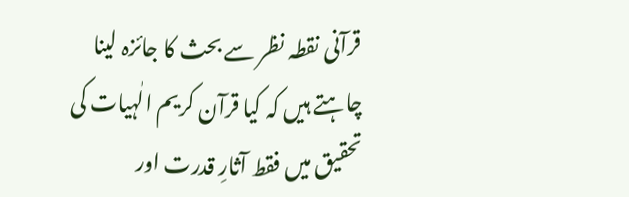قرآنی نقطہ نظر سے بحث کا جائزہ لینا چاہتے ہیں کہ کیا قرآن کریم الٰہیات کی تحقیق میں فقط آثارِ قدرت اور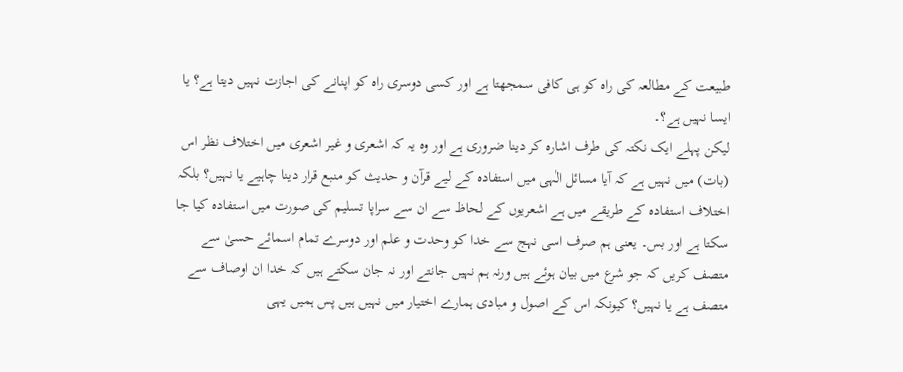طبیعت کے مطالعہ کی راہ کو ہی کافی سمجھتا ہے اور کسی دوسری راہ کو اپنانے کی اجازت نہیں دیتا ہے؟ یا ایسا نہیں ہے؟۔
لیکن پہلے ایک نکتہ کی طرف اشارہ کر دینا ضروری ہے اور وہ یہ کہ اشعری و غیر اشعری میں اختلاف نظر اس (بات) میں نہیں ہے کہ آیا مسائل الٰہی میں استفادہ کے لیے قرآن و حدیث کو منبع قرار دینا چاہیے یا نہیں؟ بلکہ اختلاف استفادہ کے طریقے میں ہے اشعریوں کے لحاظ سے ان سے سراپا تسلیم کی صورت میں استفادہ کیا جا سکتا ہے اور بس۔ یعنی ہم صرف اسی نہج سے خدا کو وحدت و علم اور دوسرے تمام اسمائے حسیٰ سے متصف کریں کہ جو شرع میں بیان ہوئے ہیں ورنہ ہم نہیں جانتے اور نہ جان سکتے ہیں کہ خدا ان اوصاف سے متصف ہے یا نہیں؟ کیونکہ اس کے اصول و مبادی ہمارے اختیار میں نہیں ہیں پس ہمیں یہی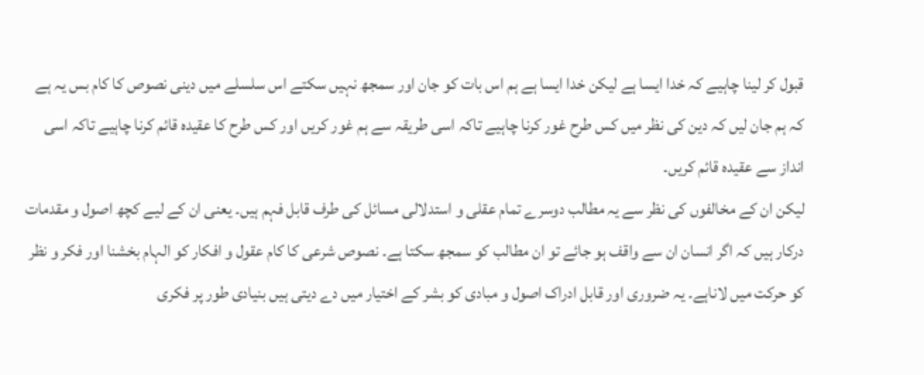قبول کر لینا چاہیے کہ خدا ایسا ہے لیکن خدا ایسا ہے ہم اس بات کو جان اور سمجھ نہیں سکتے اس سلسلے میں دینی نصوص کا کام بس یہ ہے کہ ہم جان لیں کہ دین کی نظر میں کس طرح غور کرنا چاہیے تاکہ اسی طریقہ سے ہم غور کریں اور کس طرح کا عقیدہ قائم کرنا چاہیے تاکہ اسی انداز سے عقیدہ قائم کریں۔
لیکن ان کے مخالفوں کی نظر سے یہ مطالب دوسرے تمام عقلی و استدلالی مسائل کی طرف قابل فہم ہیں۔ یعنی ان کے لیے کچھ اصول و مقدمات درکار ہیں کہ اگر انسان ان سے واقف ہو جائے تو ان مطالب کو سمجھ سکتا ہے۔ نصوص شرعی کا کام عقول و افکار کو الہام بخشنا اور فکر و نظر کو حرکت میں لاناہے۔ یہ ضروری اور قابل ادراک اصول و مبادی کو بشر کے اختیار میں دے دیتی ہیں بنیادی طور پر فکری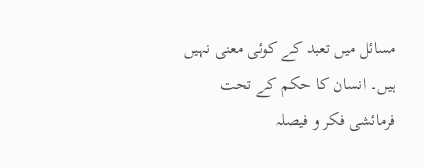مسائل میں تعبد کے کوئی معنی نہیں ہیں۔ انسان کا حکم کے تحت فرمائشی فکر و فیصلہ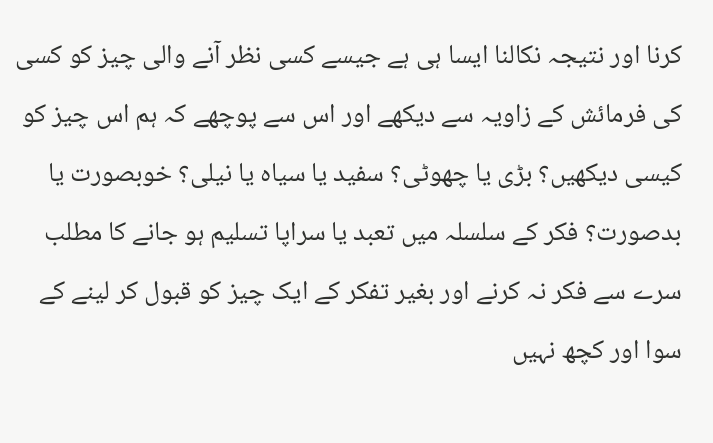کرنا اور نتیجہ نکالنا ایسا ہی ہے جیسے کسی نظر آنے والی چیز کو کسی کی فرمائش کے زاویہ سے دیکھے اور اس سے پوچھے کہ ہم اس چیز کو کیسی دیکھیں؟ بڑی یا چھوٹی؟ سفید یا سیاہ یا نیلی؟ خوبصورت یا بدصورت؟ فکر کے سلسلہ میں تعبد یا سراپا تسلیم ہو جانے کا مطلب سرے سے فکر نہ کرنے اور بغیر تفکر کے ایک چیز کو قبول کر لینے کے سوا اور کچھ نہیں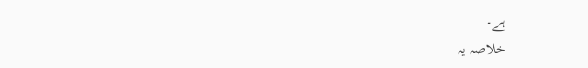ہے۔
خلاصہ یہ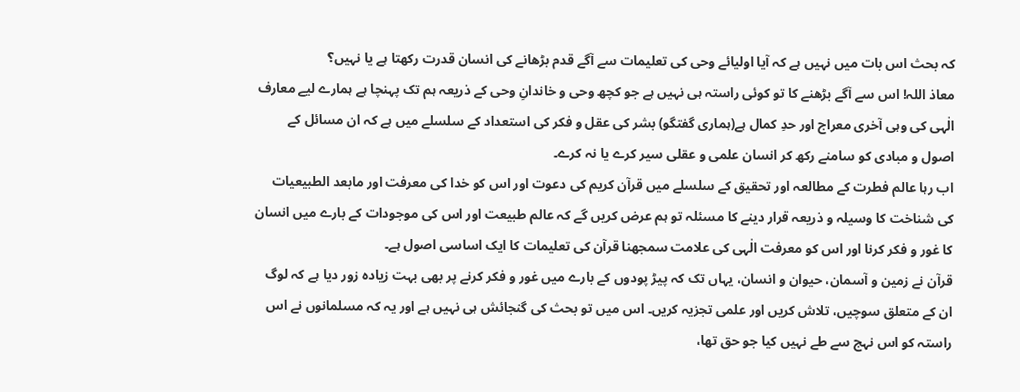کہ بحث اس بات میں نہیں ہے کہ آیا اولیائے وحی کی تعلیمات سے آگے قدم بڑھانے کی انسان قدرت رکھتا ہے یا نہیں؟
معاذ اللہ! اس سے آگے بڑھنے کا تو کوئی راستہ ہی نہیں ہے جو کچھ وحی و خاندانِ وحی کے ذریعہ ہم تک پہنچا ہے ہمارے لیے معارف الٰہی کی وہی آخری معراج اور حدِ کمال ہے(ہماری گفتگو) بشر کی عقل و فکر کی استعداد کے سلسلے میں ہے کہ ان مسائل کے اصول و مبادی کو سامنے رکھ کر انسان علمی و عقلی سیر کرے یا نہ کرے۔
اب رہا عالم فطرت کے مطالعہ اور تحقیق کے سلسلے میں قرآن کریم کی دعوت اور اس کو خدا کی معرفت اور مابعد الطبیعیات کی شناخت کا وسیلہ و ذریعہ قرار دینے کا مسئلہ تو ہم عرض کریں گے کہ عالم طبیعت اور اس کی موجودات کے بارے میں انسان کا غور و فکر کرنا اور اس کو معرفت الٰہی کی علامت سمجھنا قرآن کی تعلیمات کا ایک اساسی اصول ہے۔
قرآن نے زمین و آسمان، حیوان و انسان، یہاں تک کہ پیڑ پودوں کے بارے میں غور و فکر کرنے پر بھی بہت زیادہ زور دیا ہے کہ لوگ ان کے متعلق سوچیں، تلاش کریں اور علمی تجزیہ کریں۔ اس میں تو بحث کی گنجائش ہی نہیں ہے اور یہ کہ مسلمانوں نے اس راستہ کو اس نہج سے طے نہیں کیا جو حق تھا،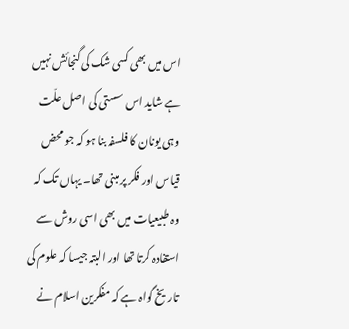اس میں بھی کسی شک کی گنجائش نہیں ہے شاید اس سستی کی اصل علّت وہی یونان کا فلسفہ بنا ہو کہ جو محض قیاس اور فکر پر مبنی تھا۔ یہاں تک کہ وہ طبیعیات میں بھی اسی روش سے استفادہ کرتا تھا اور البتہ جیسا کہ علوم کی تاریخ گواہ ہے کہ مفکرین اسلام نے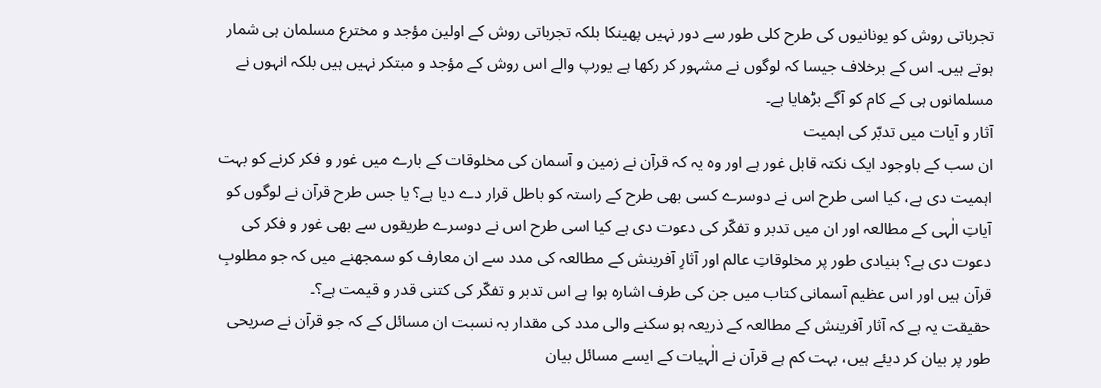تجرباتی روش کو یونانیوں کی طرح کلی طور سے دور نہیں پھینکا بلکہ تجرباتی روش کے اولین مؤجد و مخترع مسلمان ہی شمار ہوتے ہیں۔ اس کے برخلاف جیسا کہ لوگوں نے مشہور کر رکھا ہے یورپ والے اس روش کے مؤجد و مبتکر نہیں ہیں بلکہ انہوں نے مسلمانوں ہی کے کام کو آگے بڑھایا ہے۔
آثار و آیات میں تدبّر کی اہمیت
ان سب کے باوجود ایک نکتہ قابل غور ہے اور وہ یہ کہ قرآن نے زمین و آسمان کی مخلوقات کے بارے میں غور و فکر کرنے کو بہت اہمیت دی ہے، کیا اسی طرح اس نے دوسرے کسی بھی طرح کے راستہ کو باطل قرار دے دیا ہے؟ یا جس طرح قرآن نے لوگوں کو آیاتِ الٰہی کے مطالعہ اور ان میں تدبر و تفکّر کی دعوت دی ہے کیا اسی طرح اس نے دوسرے طریقوں سے بھی غور و فکر کی دعوت دی ہے؟ بنیادی طور پر مخلوقاتِ عالم اور آثارِ آفرینش کے مطالعہ کی مدد سے ان معارف کو سمجھنے میں کہ جو مطلوبِ قرآن ہیں اور اس عظیم آسمانی کتاب میں جن کی طرف اشارہ ہوا ہے اس تدبر و تفکّر کی کتنی قدر و قیمت ہے؟۔
حقیقت یہ ہے کہ آثار آفرینش کے مطالعہ کے ذریعہ ہو سکنے والی مدد کی مقدار بہ نسبت ان مسائل کے کہ جو قرآن نے صریحی طور پر بیان کر دیئے ہیں، بہت کم ہے قرآن نے الٰہیات کے ایسے مسائل بیان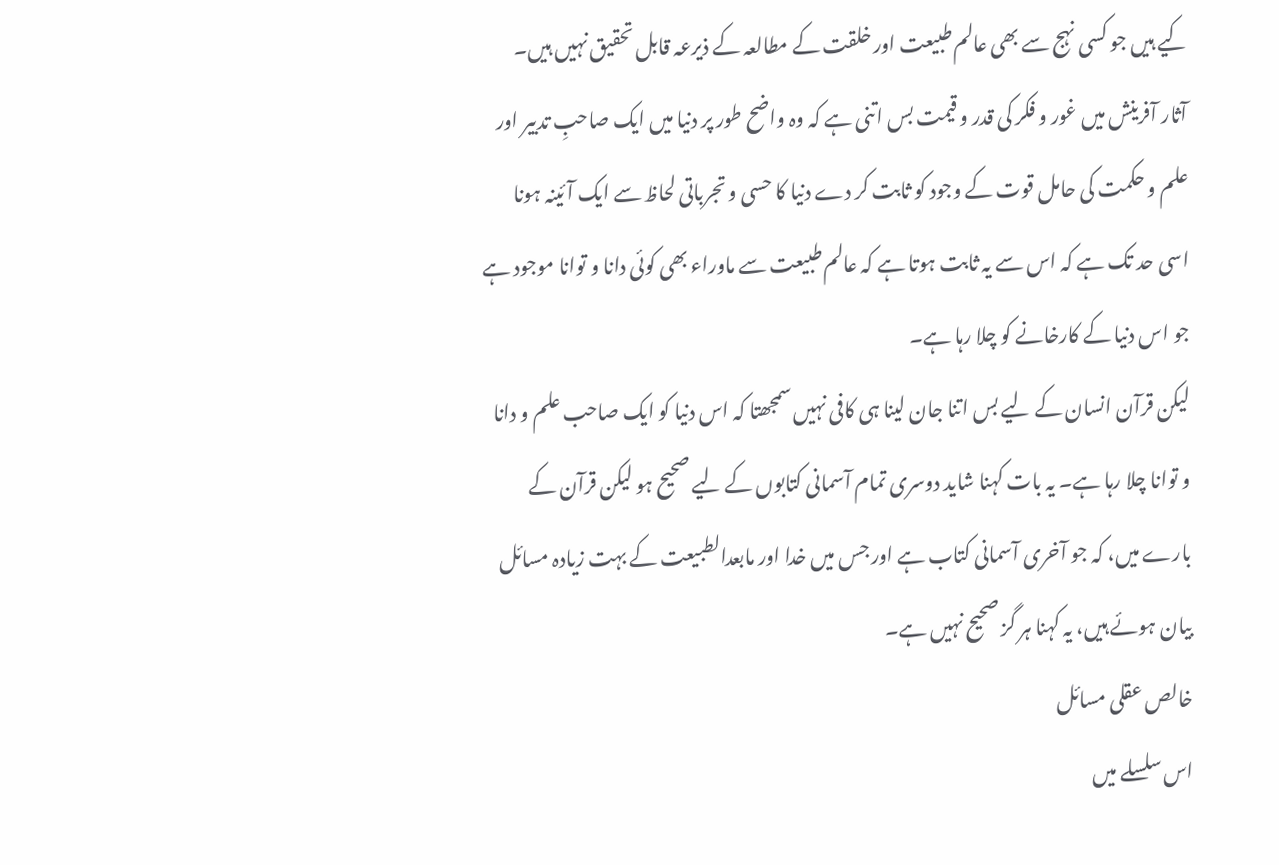کیے ہیں جو کسی نہج سے بھی عالم طبیعت اور خلقت کے مطالعہ کے ذیرعہ قابل تحقیق نہیں ہیں۔
آثار آفرینش میں غور و فکر کی قدر و قیمت بس اتنی ہے کہ وہ واضح طور پر دنیا میں ایک صاحبِ تدبیر اور علم و حکمت کی حامل قوت کے وجود کو ثابت کر دے دنیا کا حسی و تجرباتی لحاظ سے ایک آئینہ ہونا اسی حد تک ہے کہ اس سے یہ ثابت ہوتا ہے کہ عالم طبیعت سے ماوراء بھی کوئی دانا و توانا موجود ہے جو اس دنیا کے کارخانے کو چلا رہا ہے۔
لیکن قرآن انسان کے لیے بس اتنا جان لینا ہی کافی نہیں سمجھتا کہ اس دنیا کو ایک صاحب علم و دانا و توانا چلا رہا ہے۔ یہ بات کہنا شاید دوسری تمام آسمانی کتابوں کے لیے صحیح ہو لیکن قرآن کے بارے میں، کہ جو آخری آسمانی کتاب ہے اور جس میں خدا اور مابعدالطبیعت کے بہت زیادہ مسائل بیان ہوئے ہیں، یہ کہنا ہر گز صحیح نہیں ہے۔
خالص عقلی مسائل
اس سلسلے میں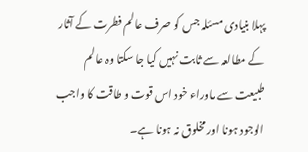پہلا بنیادی مسئلہ جس کو صرف عالم فطرت کے آثار کے مطالعہ سے ثابت نہیں کیا جا سکتا وہ عالم طبیعت سے ماوراء خود اس قوت و طاقت کا واجب الوجود ہونا اور مخلوق نہ ہونا ہے۔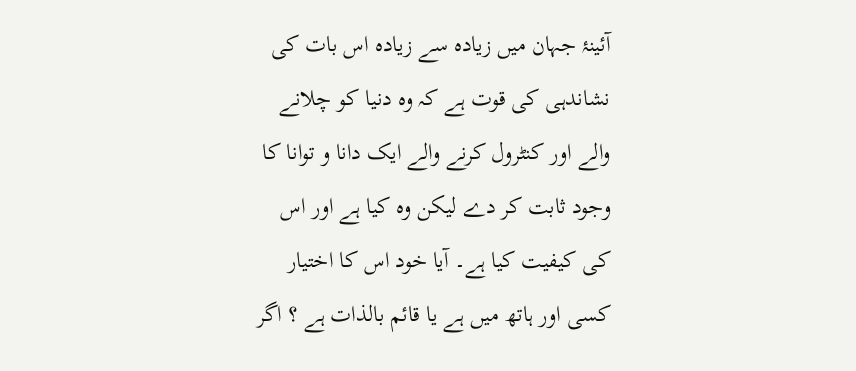آئینۂ جہان میں زیادہ سے زیادہ اس بات کی نشاندہی کی قوت ہے کہ وہ دنیا کو چلانے والے اور کنٹرول کرنے والے ایک دانا و توانا کا وجود ثابت کر دے لیکن وہ کیا ہے اور اس کی کیفیت کیا ہے۔ آیا خود اس کا اختیار کسی اور ہاتھ میں ہے یا قائم بالذات ہے ؟ اگر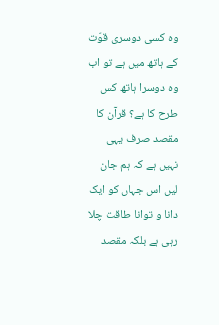وہ کسی دوسری قوّت کے ہاتھ میں ہے تو اب وہ دوسرا ہاتھ کس طرح کا ہے؟ قرآن کا مقصد صرف یہی نہیں ہے کہ ہم جان لیں اس جہاں کو ایک دانا و توانا طاقت چلا رہی ہے بلکہ مقصد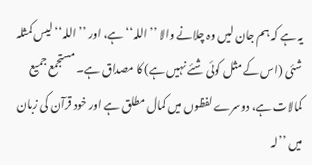یہ ہے کہ ہم جان لیں وہ چلانے والا ’’اللہ‘‘ ہے، اور ’’اللہ‘‘ لیس کمثلہ شئی (اس کے مثل کوئی شئے نہیں ہے) کا مصداق ہے۔ مستجمع جمیع کمالات ہے، دوسرے لفظوں میں کمال مطلق ہے اور خود قرآن کی زبان میں ’’لہ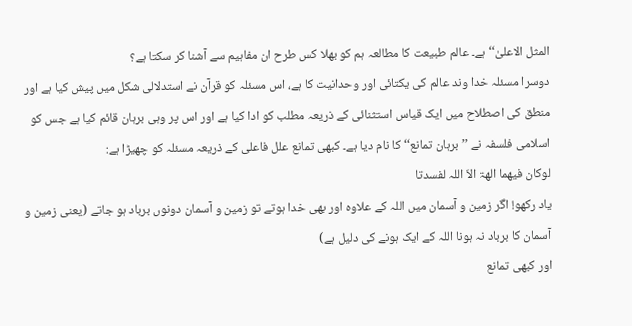المثل الاعلیٰ‘‘ ہے۔ عالم طبیعت کا مطالعہ ہم کو بھلا کس طرح ان مفاہیم سے آشنا کر سکتا ہے؟
دوسرا مسئلہ خدا وند عالم کی یکتائی اور وحدانیت کا ہے، اس مسئلہ کو قرآن نے استدلالی شکل میں پیش کیا ہے اور منطق کی اصطلاح میں ایک قیاس استثنائی کے ذریعہ مطلب کو ادا کیا ہے اور اس پر وہی برہان قائم کیا ہے جس کو اسلامی فلسفہ نے ’’برہان تمانع‘‘ کا نام دیا ہے۔ کبھی تمانع علل فاعلی کے ذریعہ مسئلہ کو چھیڑا ہے:
لوکان فیھما الھۃ الاّ اللہ لفسدتا
یاد رکھو! اگر زمین و آسمان میں اللہ کے علاوہ اور بھی خدا ہوتے تو زمین و آسمان دونوں برباد ہو جاتے (یعنی زمین و آسمان کا برباد نہ ہونا اللہ کے ایک ہونے کی دلیل ہے)
اور کبھی تمانع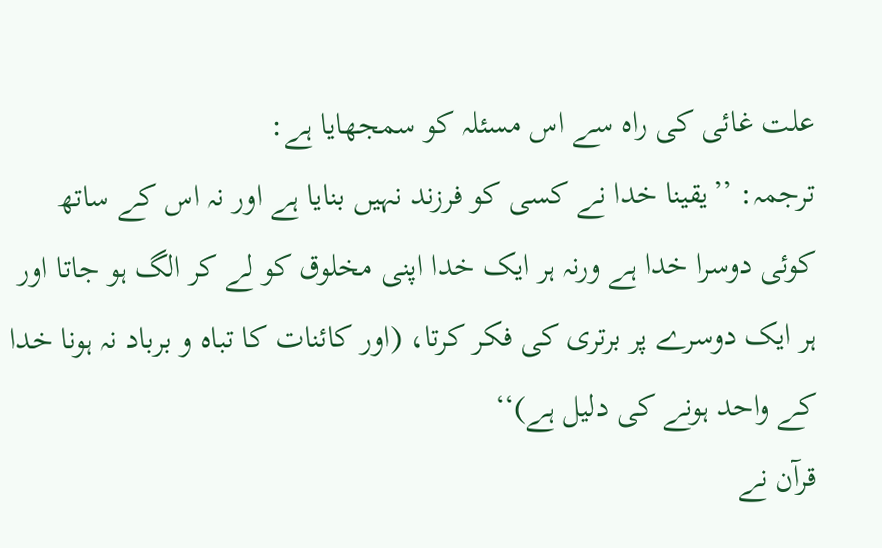علت غائی کی راہ سے اس مسئلہ کو سمجھایا ہے:
ترجمہ: ’’یقینا خدا نے کسی کو فرزند نہیں بنایا ہے اور نہ اس کے ساتھ کوئی دوسرا خدا ہے ورنہ ہر ایک خدا اپنی مخلوق کو لے کر الگ ہو جاتا اور ہر ایک دوسرے پر برتری کی فکر کرتا، (اور کائنات کا تباہ و برباد نہ ہونا خدا کے واحد ہونے کی دلیل ہے)‘‘
قرآن نے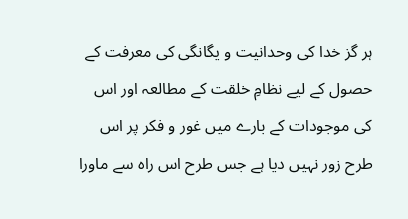ہر گز خدا کی وحدانیت و یگانگی کی معرفت کے حصول کے لیے نظامِ خلقت کے مطالعہ اور اس کی موجودات کے بارے میں غور و فکر پر اس طرح زور نہیں دیا ہے جس طرح اس راہ سے ماورا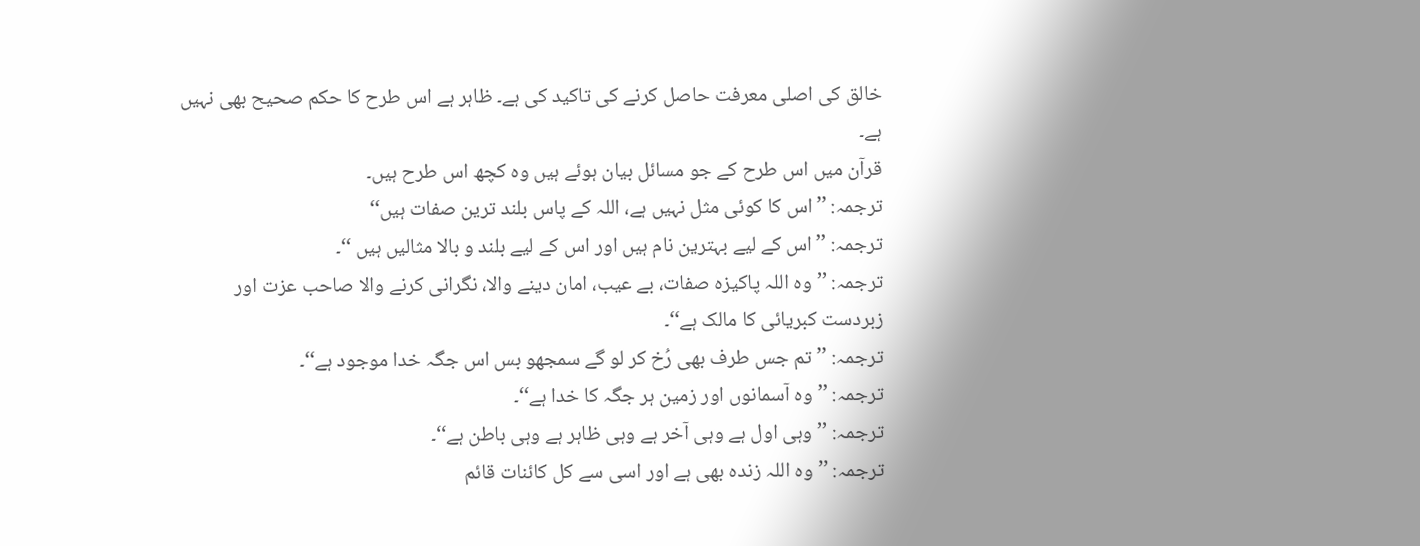خالق کی اصلی معرفت حاصل کرنے کی تاکید کی ہے۔ ظاہر ہے اس طرح کا حکم صحیح بھی نہیں ہے۔
قرآن میں اس طرح کے جو مسائل بیان ہوئے ہیں وہ کچھ اس طرح ہیں۔
ترجمہ: ’’اس کا کوئی مثل نہیں ہے، اللہ کے پاس بلند ترین صفات ہیں‘‘
ترجمہ: ’’اس کے لیے بہترین نام ہیں اور اس کے لیے بلند و بالا مثالیں ہیں ‘‘۔
ترجمہ: ’’وہ اللہ پاکیزہ صفات، بے عیب، امان دینے والا، نگرانی کرنے والا صاحب عزت اور زبردست کبریائی کا مالک ہے‘‘۔
ترجمہ: ’’تم جس طرف بھی رُخ کر لو گے سمجھو بس اس جگہ خدا موجود ہے‘‘۔
ترجمہ: ’’وہ آسمانوں اور زمین ہر جگہ کا خدا ہے‘‘۔
ترجمہ: ’’وہی اول ہے وہی آخر ہے وہی ظاہر ہے وہی باطن ہے‘‘۔
ترجمہ: ’’وہ اللہ زندہ بھی ہے اور اسی سے کل کائنات قائم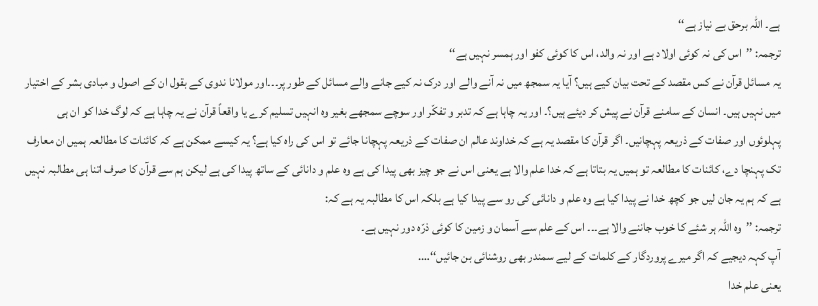ہے۔ اللہ برحق بے نیاز ہے‘‘
ترجمہ: ’’اس کی نہ کوئی اولاد ہے اور نہ والد، اس کا کوئی کفو اور ہمسر نہیں ہے‘‘
یہ مسائل قرآن نے کس مقصد کے تحت بیان کیے ہیں؟ آیا یہ سمجھ میں نہ آنے والے اور درک نہ کیے جانے والے مسائل کے طور پر۔۔۔اور مولانا ندوی کے بقول ان کے اصول و مبادی بشر کے اختیار میں نہیں ہیں۔ انسان کے سامنے قرآن نے پیش کر دیئے ہیں؟۔ اور یہ چاہا ہے کہ تدبر و تفکّر اور سوچے سمجھے بغیر وہ انہیں تسلیم کرے یا واقعاً قرآن نے یہ چاہا ہے کہ لوگ خدا کو ان ہی پہلوئوں اور صفات کے ذریعہ پہچانیں۔ اگر قرآن کا مقصد یہ ہے کہ خداوند عالم ان صفات کے ذریعہ پہچانا جائے تو اس کی راہ کیا ہے؟ یہ کیسے ممکن ہے کہ کائنات کا مطالعہ ہمیں ان معارف تک پہنچا دے، کائنات کا مطالعہ تو ہمیں یہ بتاتا ہے کہ خدا علم والا ہے یعنی اس نے جو چیز بھی پیدا کی ہے وہ علم و دانائی کے ساتھ پیدا کی ہے لیکن ہم سے قرآن کا صرف اتنا ہی مطالبہ نہیں ہے کہ ہم یہ جان لیں جو کچھ خدا نے پیدا کیا ہے وہ علم و دانائی کی رو سے پیدا کیا ہے بلکہ اس کا مطالبہ یہ ہے کہ:
ترجمہ: ’’وہ اللہ ہر شئے کا خوب جاننے والا ہے۔۔۔ اس کے علم سے آسمان و زمین کا کوئی ذرّہ دور نہیں ہے۔
آپ کہہ دیجیے کہ اگر میرے پروردگار کے کلمات کے لیے سمندر بھی روشنائی بن جائیں‘‘….
یعنی علم خدا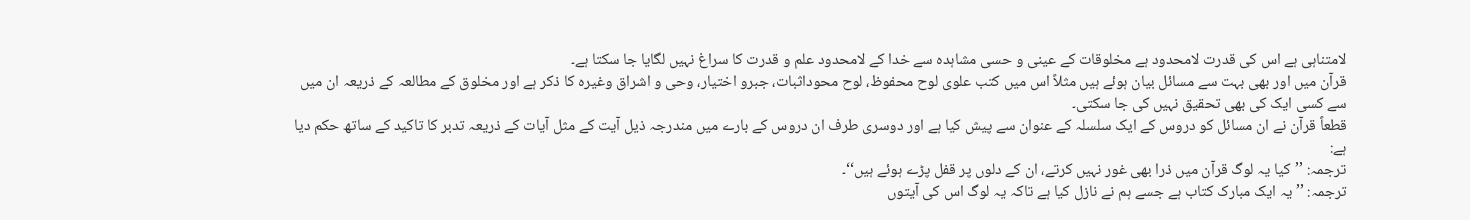لامتناہی ہے اس کی قدرت لامحدود ہے مخلوقات کے عینی و حسی مشاہدہ سے خدا کے لامحدود علم و قدرت کا سراغ نہیں لگایا جا سکتا ہے۔
قرآن میں اور بھی بہت سے مسائل بیان ہوئے ہیں مثلاً اس میں کتب علوی لوح محفوظ، لوح محوداثبات، جبرو اختیار، وحی و اشراق وغیرہ کا ذکر ہے اور مخلوق کے مطالعہ کے ذریعہ ان میں سے کسی ایک کی بھی تحقیق نہیں کی جا سکتی۔
قطعاً قرآن نے ان مسائل کو دروس کے ایک سلسلہ کے عنوان سے پیش کیا ہے اور دوسری طرف ان دروس کے بارے میں مندرجہ ذیل آیت کے مثل آیات کے ذریعہ تدبر کا تاکید کے ساتھ حکم دیا ہے:
ترجمہ: ’’کیا یہ لوگ قرآن میں ذرا بھی غور نہیں کرتے، ان کے دلوں پر قفل پڑے ہوئے ہیں‘‘۔
ترجمہ: ’’ یہ ایک مبارک کتاب ہے جسے ہم نے نازل کیا ہے تاکہ یہ لوگ اس کی آیتوں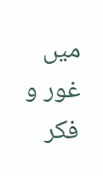میں غور و فکر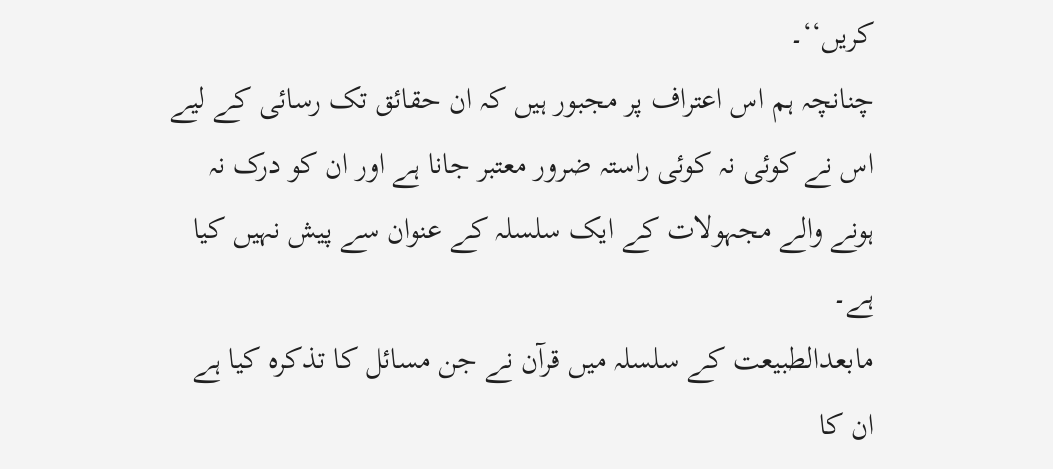کریں‘‘۔
چنانچہ ہم اس اعتراف پر مجبور ہیں کہ ان حقائق تک رسائی کے لیے اس نے کوئی نہ کوئی راستہ ضرور معتبر جانا ہے اور ان کو درک نہ ہونے والے مجہولات کے ایک سلسلہ کے عنوان سے پیش نہیں کیا ہے۔
مابعدالطبیعت کے سلسلہ میں قرآن نے جن مسائل کا تذکرہ کیا ہے ان کا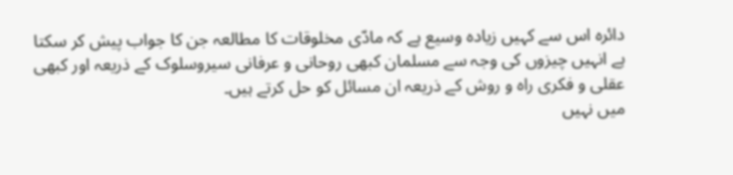دائرہ اس سے کہیں زیادہ وسیع ہے کہ مادّی مخلوقات کا مطالعہ جن کا جواب پیش کر سکتا ہے انہیں چیزوں کی وجہ سے مسلمان کبھی روحانی و عرفانی سیروسلوک کے ذریعہ اور کبھی عقلی و فکری راہ و روش کے ذریعہ ان مسائل کو حل کرتے ہیں۔
میں نہیں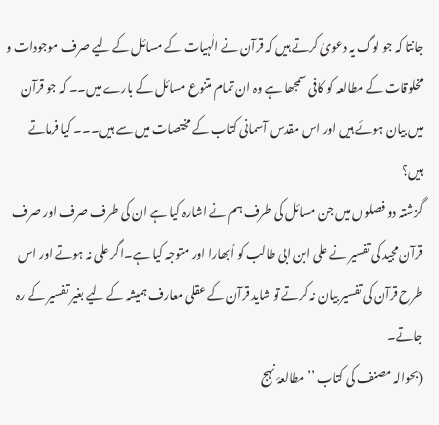جانتا کہ جو لوگ یہ دعویٰ کرتے ہیں کہ قرآن نے الٰہیات کے مسائل کے لیے صرف موجودات و مخلوقات کے مطالعہ کو کافی سمجھا ہے وہ ان تمام متنوع مسائل کے بارے میں۔۔ کہ جو قرآن میں بیان ہوئے ہیں اور اس مقدس آسمانی کتاب کے مختصات میں سے ہیں۔۔۔ کیا فرماتے ہیں؟
گزشتہ دو فصلوں میں جن مسائل کی طرف ہم نے اشارہ کیا ہے ان کی طرف صرف اور صرف قرآن مجید کی تفسیر نے علی ابن ابی طالب کو اُبھارا اور متوجہ کیا ہے۔اگر علی نہ ہوتے اور اس طرح قرآن کی تفسیر بیان نہ کرتے تو شاید قرآن کے عقلی معارف ہمیشہ کے لیے بغیر تفسیر کے رہ جاتے۔
(بحوالہ مصنف کی کتاب ’’مطالعۂ نہج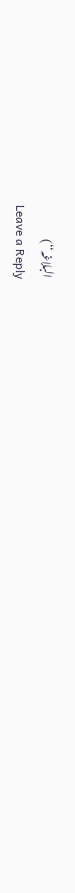البلاغہ‘‘)
Leave a Reply